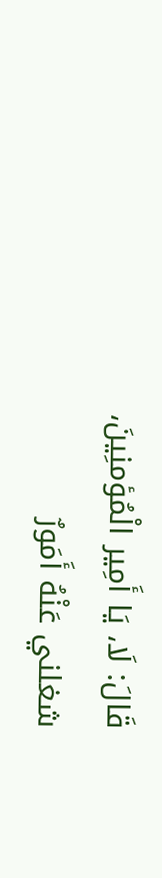قَالَ: لَا، يَا أَمِير الْمُؤمنِينَ، شغلني عَنْهُ أَمَورٌ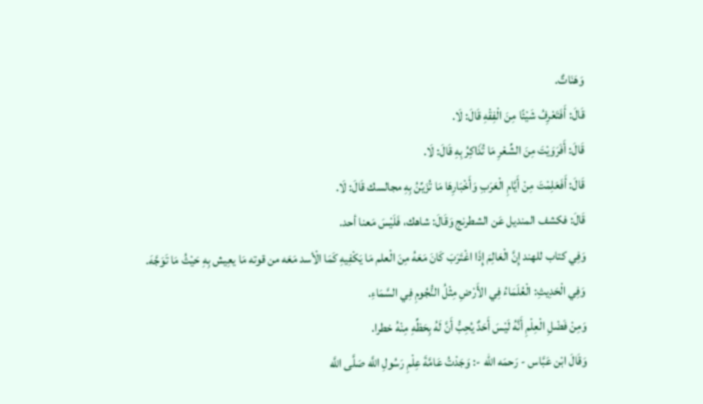وَهَنَاتٌ.
قَالَ: أَفَتَعْرِفُ شَيْئًا مِنَ الْفِقْهِ قَالَ: لَا.
قَالَ: أَفَرَوَيْتَ مِنَ الشِّعْرِ مَا تُذَاكِرُ بِهِ قَالَ: لَا.
قَالَ: أَفَعَلِمْتَ مِنْ أَيَّامِ الْعَرَبِ وَأَخْبَارِهَا مَا تُزَيِّنُ بِهِ مجالسك قَالَ: لَا.
قَالَ: فكشف المنديل عَن الشطرنج وَقَالَ: شاهك، فَلَيْسَ مَعنا أحد.
وَفِي كتاب للهند إِنَّ الْعَالِمَ إِذَا اغْتَرَبَ كَانَ مَعَهُ مِنَ الْعلم مَا يَكْفِيهِ كَمَا الْأسد مَعَه من قوته مَا يعِيش بِهِ حَيْثُ مَا تَوَجَّهَ.
وَفِي الْحَدِيثِ: الْعُلَمَاءُ فِي الأَرْضِ مِثْلُ النُّجُومِ فِي السَّمَاءِ.
وَمِنْ فَضْلِ الْعِلْمِ أَنَّهُ لَيْسَ أَحَدٌ يُحِبُّ أَنَّ لَهُ بِحَظِّهِ مِنْهُ خطرا.
وَقَالَ ابْن عَبَّاس - رَحمَه الله -: وَجَدْتُ عَامَّةَ عِلْمِ رَسُولِ اللَّه صَلَّى اللَّه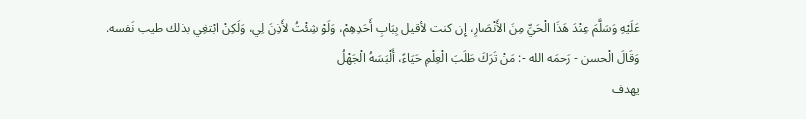عَلَيْهِ وَسَلَّمَ عِنْدَ هَذَا الْحَيِّ مِنَ الأَنْصَارِ، إِن كنت لأقيل بِبَابِ أَحَدِهِمْ، وَلَوْ شِئْتُ لأَذِنَ لِي، وَلَكِنْ ابْتغِي بذلك طيب نَفسه.
وَقَالَ الْحسن - رَحمَه الله -: مَنْ تَرَكَ طَلَبَ الْعِلْمِ حَيَاءً، أَلْبَسَهُ الْجَهْلُ
يهدف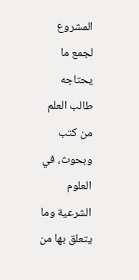المشروع لجمع ما يحتاجه طالب العلم من كتب وبحوث، في العلوم الشرعية وما يتعلق بها من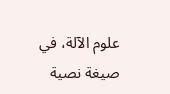علوم الآلة، في صيغة نصية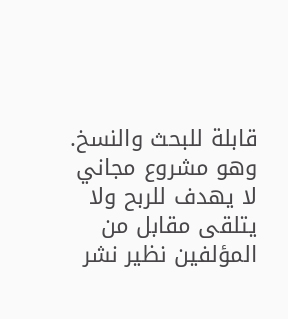قابلة للبحث والنسخ.
وهو مشروع مجاني لا يهدف للربح ولا يتلقى مقابل من المؤلفين نظير نشر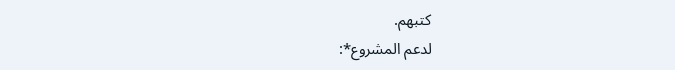كتبهم.
لدعم المشروع*: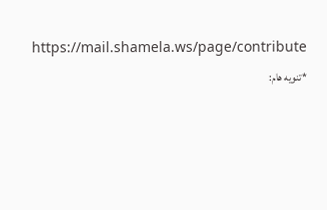https://mail.shamela.ws/page/contribute
*تنويه هام: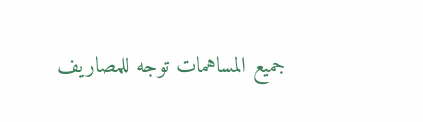جميع المساهمات توجه للمصاريف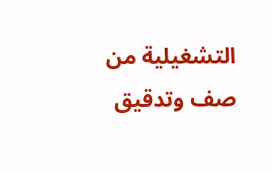التشغيلية من صف وتدقيق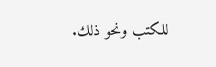للكتب ونحو ذلك.